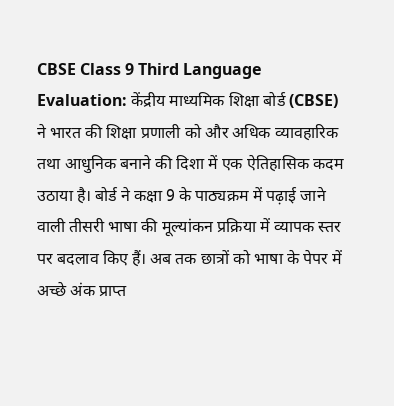CBSE Class 9 Third Language Evaluation: केंद्रीय माध्यमिक शिक्षा बोर्ड (CBSE) ने भारत की शिक्षा प्रणाली को और अधिक व्यावहारिक तथा आधुनिक बनाने की दिशा में एक ऐतिहासिक कदम उठाया है। बोर्ड ने कक्षा 9 के पाठ्यक्रम में पढ़ाई जाने वाली तीसरी भाषा की मूल्यांकन प्रक्रिया में व्यापक स्तर पर बदलाव किए हैं। अब तक छात्रों को भाषा के पेपर में अच्छे अंक प्राप्त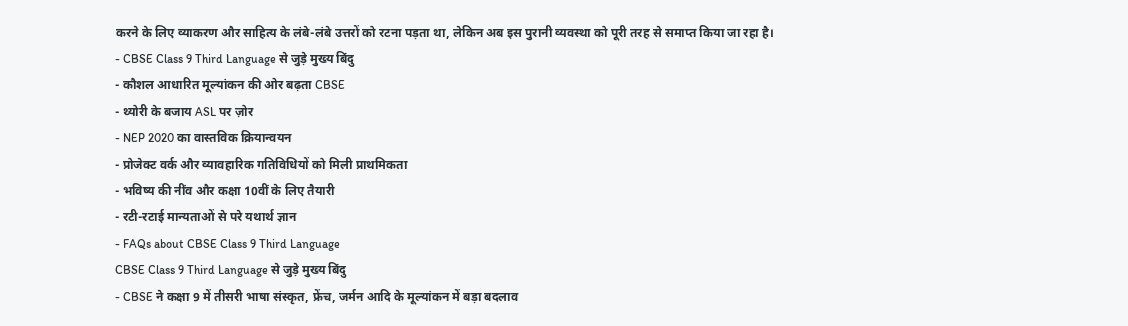करने के लिए व्याकरण और साहित्य के लंबे-लंबे उत्तरों को रटना पड़ता था, लेकिन अब इस पुरानी व्यवस्था को पूरी तरह से समाप्त किया जा रहा है।
- CBSE Class 9 Third Language से जुड़े मुख्य बिंदु
- कौशल आधारित मूल्यांकन की ओर बढ़ता CBSE
- थ्योरी के बजाय ASL पर ज़ोर
- NEP 2020 का वास्तविक क्रियान्वयन
- प्रोजेक्ट वर्क और व्यावहारिक गतिविधियों को मिली प्राथमिकता
- भविष्य की नींव और कक्षा 10वीं के लिए तैयारी
- रटी-रटाई मान्यताओं से परे यथार्थ ज्ञान
- FAQs about CBSE Class 9 Third Language
CBSE Class 9 Third Language से जुड़े मुख्य बिंदु
- CBSE ने कक्षा 9 में तीसरी भाषा संस्कृत, फ्रेंच, जर्मन आदि के मूल्यांकन में बड़ा बदलाव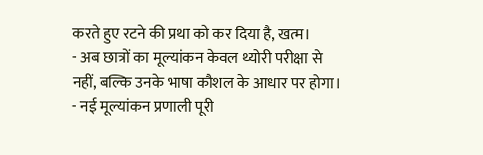करते हुए रटने की प्रथा को कर दिया है, खत्म।
- अब छात्रों का मूल्यांकन केवल थ्योरी परीक्षा से नहीं, बल्कि उनके भाषा कौशल के आधार पर होगा।
- नई मूल्यांकन प्रणाली पूरी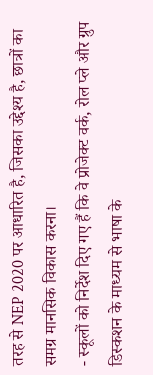तरह से NEP 2020 पर आधारित है, जिसका उद्देश्य है, छात्रों का समग्र मानसिक विकास करना।
- स्कूलों को निर्देश दिए गए हैं कि वे प्रोजेक्ट वर्क, रोल प्ले और ग्रुप डिस्कशन के माध्यम से भाषा के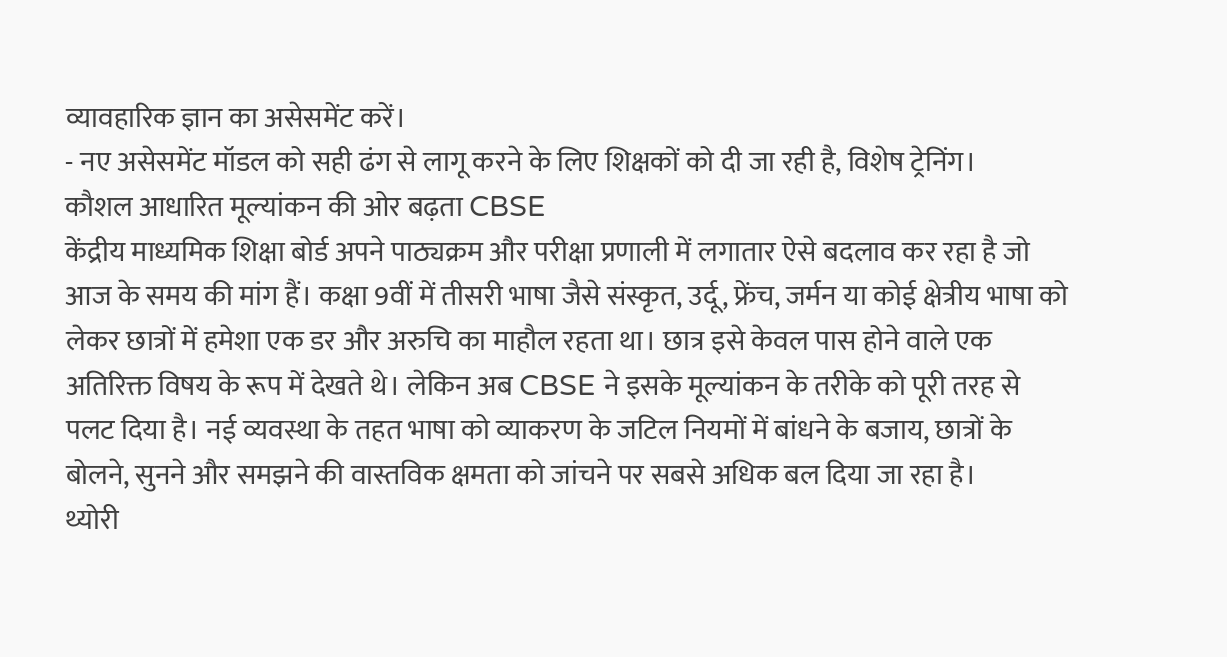व्यावहारिक ज्ञान का असेसमेंट करें।
- नए असेसमेंट मॉडल को सही ढंग से लागू करने के लिए शिक्षकों को दी जा रही है, विशेष ट्रेनिंग।
कौशल आधारित मूल्यांकन की ओर बढ़ता CBSE
केंद्रीय माध्यमिक शिक्षा बोर्ड अपने पाठ्यक्रम और परीक्षा प्रणाली में लगातार ऐसे बदलाव कर रहा है जो आज के समय की मांग हैं। कक्षा 9वीं में तीसरी भाषा जैसे संस्कृत, उर्दू, फ्रेंच, जर्मन या कोई क्षेत्रीय भाषा को लेकर छात्रों में हमेशा एक डर और अरुचि का माहौल रहता था। छात्र इसे केवल पास होने वाले एक अतिरिक्त विषय के रूप में देखते थे। लेकिन अब CBSE ने इसके मूल्यांकन के तरीके को पूरी तरह से पलट दिया है। नई व्यवस्था के तहत भाषा को व्याकरण के जटिल नियमों में बांधने के बजाय, छात्रों के बोलने, सुनने और समझने की वास्तविक क्षमता को जांचने पर सबसे अधिक बल दिया जा रहा है।
थ्योरी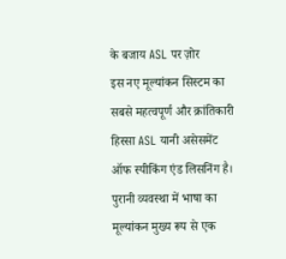के बजाय ASL पर ज़ोर
इस नए मूल्यांकन सिस्टम का सबसे महत्वपूर्ण और क्रांतिकारी हिस्सा ASL यानी असेसमेंट ऑफ स्पीकिंग एंड लिसनिंग है। पुरानी व्यवस्था में भाषा का मूल्यांकन मुख्य रूप से एक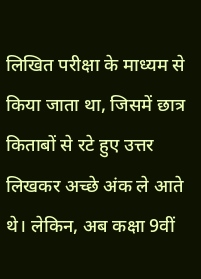लिखित परीक्षा के माध्यम से किया जाता था, जिसमें छात्र किताबों से रटे हुए उत्तर लिखकर अच्छे अंक ले आते थे। लेकिन, अब कक्षा 9वीं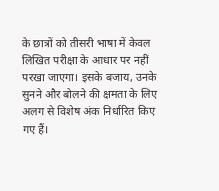के छात्रों को तीसरी भाषा में केवल लिखित परीक्षा के आधार पर नहीं परखा जाएगा। इसके बजाय, उनके सुनने और बोलने की क्षमता के लिए अलग से विशेष अंक निर्धारित किए गए हैं।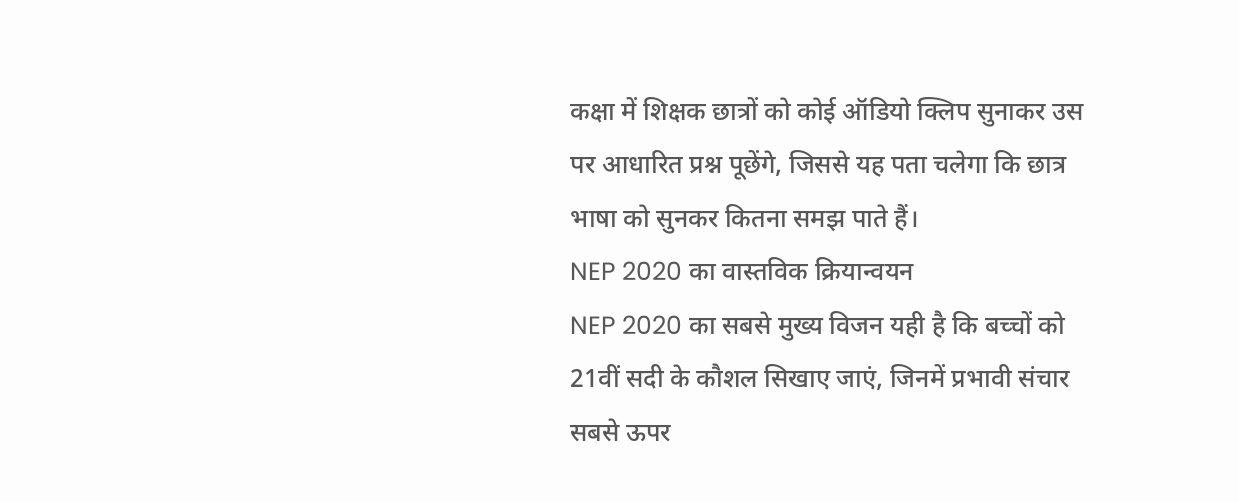कक्षा में शिक्षक छात्रों को कोई ऑडियो क्लिप सुनाकर उस पर आधारित प्रश्न पूछेंगे, जिससे यह पता चलेगा कि छात्र भाषा को सुनकर कितना समझ पाते हैं।
NEP 2020 का वास्तविक क्रियान्वयन
NEP 2020 का सबसे मुख्य विजन यही है कि बच्चों को 21वीं सदी के कौशल सिखाए जाएं, जिनमें प्रभावी संचार सबसे ऊपर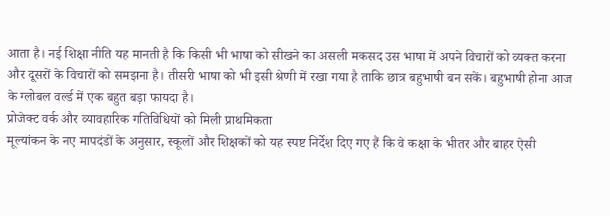आता है। नई शिक्षा नीति यह मानती है कि किसी भी भाषा को सीखने का असली मकसद उस भाषा में अपने विचारों को व्यक्त करना और दूसरों के विचारों को समझना है। तीसरी भाषा को भी इसी श्रेणी में रखा गया है ताकि छात्र बहुभाषी बन सकें। बहुभाषी होना आज के ग्लोबल वर्ल्ड में एक बहुत बड़ा फायदा है।
प्रोजेक्ट वर्क और व्यावहारिक गतिविधियों को मिली प्राथमिकता
मूल्यांकन के नए मापदंडों के अनुसार, स्कूलों और शिक्षकों को यह स्पष्ट निर्देश दिए गए हैं कि वे कक्षा के भीतर और बाहर ऐसी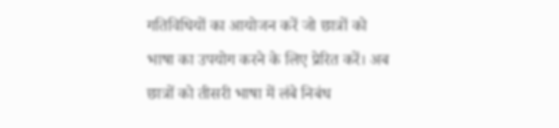गतिविधियों का आयोजन करें जो छात्रों को भाषा का उपयोग करने के लिए प्रेरित करें। अब छात्रों को तीसरी भाषा में लंबे निबंध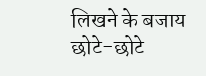लिखने के बजाय छोटे-छोटे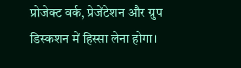प्रोजेक्ट वर्क, प्रेजेंटेशन और ग्रुप डिस्कशन में हिस्सा लेना होगा।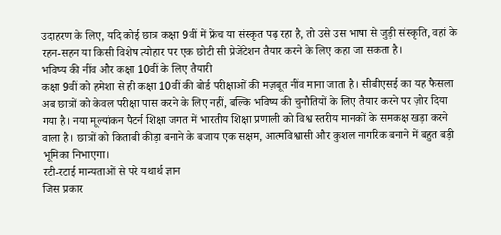उदाहरण के लिए, यदि कोई छात्र कक्षा 9वीं में फ्रेंच या संस्कृत पढ़ रहा है, तो उसे उस भाषा से जुड़ी संस्कृति, वहां के रहन-सहन या किसी विशेष त्योहार पर एक छोटी सी प्रेजेंटेशन तैयार करने के लिए कहा जा सकता है।
भविष्य की नींव और कक्षा 10वीं के लिए तैयारी
कक्षा 9वीं को हमेशा से ही कक्षा 10वीं की बोर्ड परीक्षाओं की मज़बूत नींव माना जाता है। सीबीएसई का यह फैसला अब छात्रों को केवल परीक्षा पास करने के लिए नहीं, बल्कि भविष्य की चुनौतियों के लिए तैयार करने पर ज़ोर दिया गया है। नया मूल्यांकन पैटर्न शिक्षा जगत में भारतीय शिक्षा प्रणाली को विश्व स्तरीय मानकों के समकक्ष खड़ा करने वाला है। छात्रों को किताबी कीड़ा बनाने के बजाय एक सक्षम, आत्मविश्वासी और कुशल नागरिक बनाने में बहुत बड़ी भूमिका निभाएगा।
रटी-रटाई मान्यताओं से परे यथार्थ ज्ञान
जिस प्रकार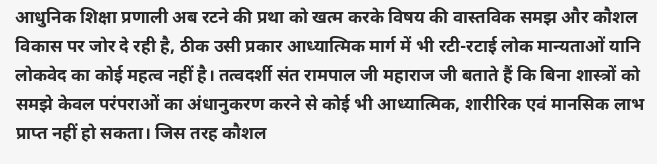आधुनिक शिक्षा प्रणाली अब रटने की प्रथा को खत्म करके विषय की वास्तविक समझ और कौशल विकास पर जोर दे रही है, ठीक उसी प्रकार आध्यात्मिक मार्ग में भी रटी-रटाई लोक मान्यताओं यानि लोकवेद का कोई महत्व नहीं है। तत्वदर्शी संत रामपाल जी महाराज जी बताते हैं कि बिना शास्त्रों को समझे केवल परंपराओं का अंधानुकरण करने से कोई भी आध्यात्मिक, शारीरिक एवं मानसिक लाभ प्राप्त नहीं हो सकता। जिस तरह कौशल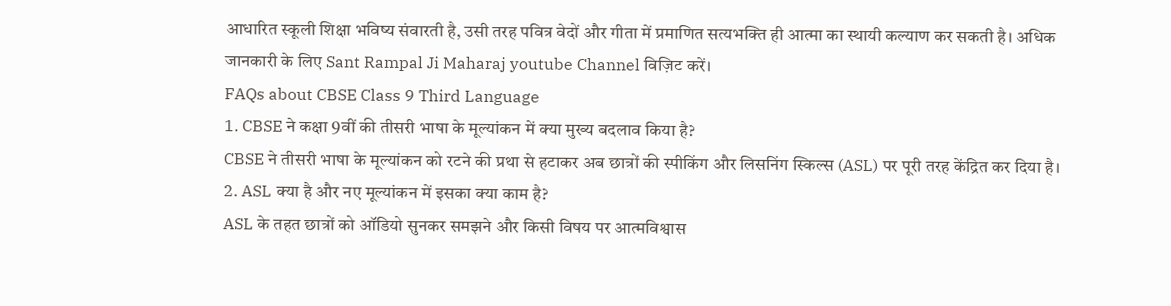आधारित स्कूली शिक्षा भविष्य संवारती है, उसी तरह पवित्र वेदों और गीता में प्रमाणित सत्यभक्ति ही आत्मा का स्थायी कल्याण कर सकती है। अधिक जानकारी के लिए Sant Rampal Ji Maharaj youtube Channel विज़िट करें।
FAQs about CBSE Class 9 Third Language
1. CBSE ने कक्षा 9वीं की तीसरी भाषा के मूल्यांकन में क्या मुख्य बदलाव किया है?
CBSE ने तीसरी भाषा के मूल्यांकन को रटने की प्रथा से हटाकर अब छात्रों की स्पीकिंग और लिसनिंग स्किल्स (ASL) पर पूरी तरह केंद्रित कर दिया है।
2. ASL क्या है और नए मूल्यांकन में इसका क्या काम है?
ASL के तहत छात्रों को ऑडियो सुनकर समझने और किसी विषय पर आत्मविश्वास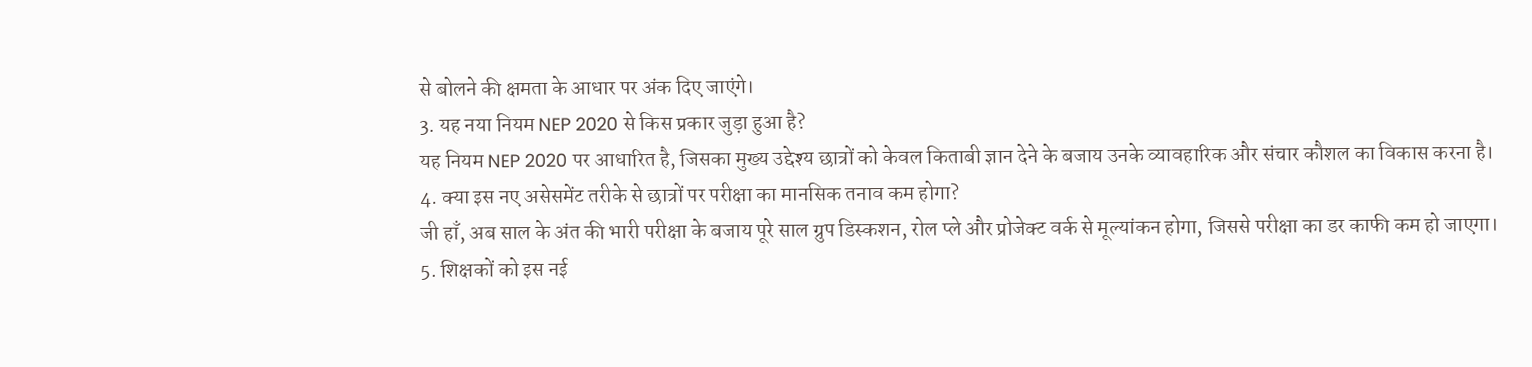से बोलने की क्षमता के आधार पर अंक दिए जाएंगे।
3. यह नया नियम NEP 2020 से किस प्रकार जुड़ा हुआ है?
यह नियम NEP 2020 पर आधारित है, जिसका मुख्य उद्देश्य छात्रों को केवल किताबी ज्ञान देने के बजाय उनके व्यावहारिक और संचार कौशल का विकास करना है।
4. क्या इस नए असेसमेंट तरीके से छात्रों पर परीक्षा का मानसिक तनाव कम होगा?
जी हाँ, अब साल के अंत की भारी परीक्षा के बजाय पूरे साल ग्रुप डिस्कशन, रोल प्ले और प्रोजेक्ट वर्क से मूल्यांकन होगा, जिससे परीक्षा का डर काफी कम हो जाएगा।
5. शिक्षकों को इस नई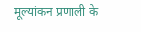मूल्यांकन प्रणाली के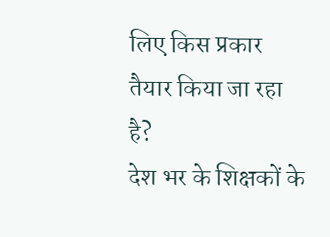लिए किस प्रकार तैयार किया जा रहा है?
देश भर के शिक्षकों के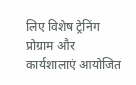लिए विशेष ट्रेनिंग प्रोग्राम और कार्यशालाएं आयोजित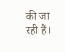की जा रही हैं।